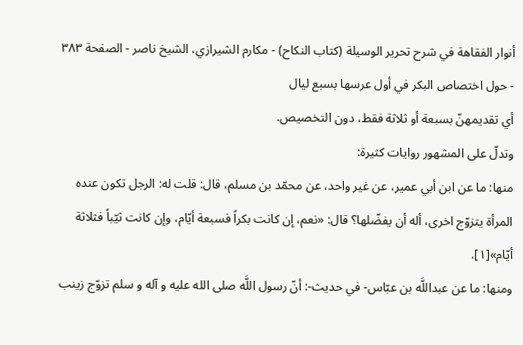أنوار الفقاهة في شرح تحرير الوسيلة (كتاب النكاح) - مكارم الشيرازي، الشيخ ناصر - الصفحة ٣٨٣ - حول اختصاص البكر في أول عرسها بسبع ليال
أي تقديمهنّ بسبعة أو ثلاثة فقط، دون التخصيص.
وتدلّ على المشهور روايات كثيرة:
منها: ما عن ابن أبي عمير، عن غير واحد، عن محمّد بن مسلم، قال: قلت له: الرجل تكون عنده المرأة يتزوّج اخرى، أله أن يفضّلها؟ قال: «نعم، إن كانت بكراً فسبعة أيّام، وإن كانت ثيّباً فثلاثة أيّام»[١].
ومنها: ما عن عبداللَّه بن عبّاس- في حديث-: أنّ رسول اللَّه صلى الله عليه و آله و سلم تزوّج زينب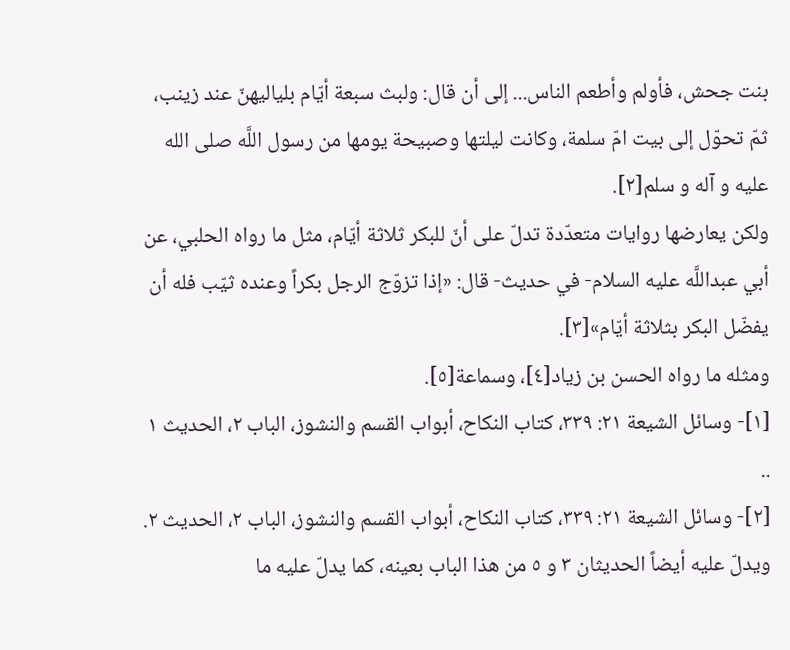بنت جحش، فأولم وأطعم الناس... إلى أن قال: ولبث سبعة أيّام بلياليهنّ عند زينب، ثمّ تحوّل إلى بيت امّ سلمة، وكانت ليلتها وصبيحة يومها من رسول اللَّه صلى الله عليه و آله و سلم[٢].
ولكن يعارضها روايات متعدّدة تدلّ على أنّ للبكر ثلاثة أيّام، مثل ما رواه الحلبي، عن أبي عبداللَّه عليه السلام- في حديث- قال: «إذا تزوّج الرجل بكراً وعنده ثيّب فله أن يفضّل البكر بثلاثة أيّام»[٣].
ومثله ما رواه الحسن بن زياد[٤]، وسماعة[٥].
[١]- وسائل الشيعة ٢١: ٣٣٩، كتاب النكاح، أبواب القسم والنشوز، الباب ٢، الحديث ١ ..
[٢]- وسائل الشيعة ٢١: ٣٣٩، كتاب النكاح، أبواب القسم والنشوز، الباب ٢، الحديث ٢. ويدلّ عليه أيضاً الحديثان ٣ و ٥ من هذا الباب بعينه، كما يدلّ عليه ما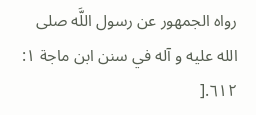رواه الجمهور عن رسول اللَّه صلى الله عليه و آله في سنن ابن ماجة ١: ٦١٢.[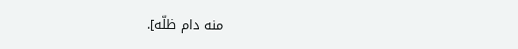منه دام ظلّه].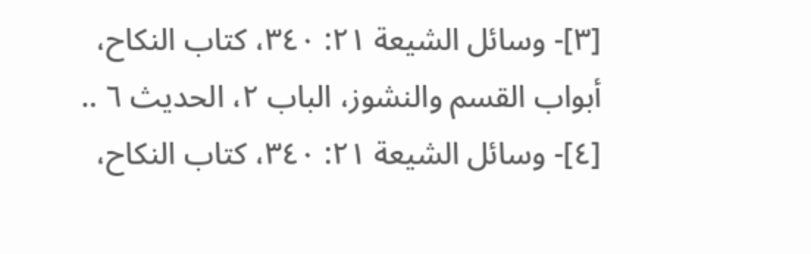[٣]- وسائل الشيعة ٢١: ٣٤٠، كتاب النكاح، أبواب القسم والنشوز، الباب ٢، الحديث ٦ ..
[٤]- وسائل الشيعة ٢١: ٣٤٠، كتاب النكاح،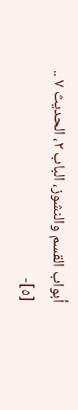أبواب القسم والنشوز، الباب ٢، الحديث ٧ ..
[٥]-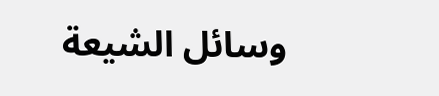وسائل الشيعة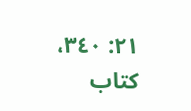٢١: ٣٤٠، كتاب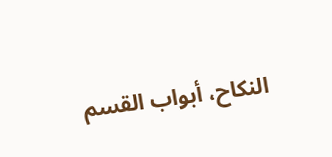النكاح، أبواب القسم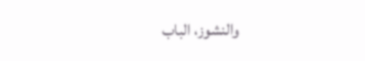والنشوز، الباب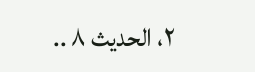٢، الحديث ٨ ..